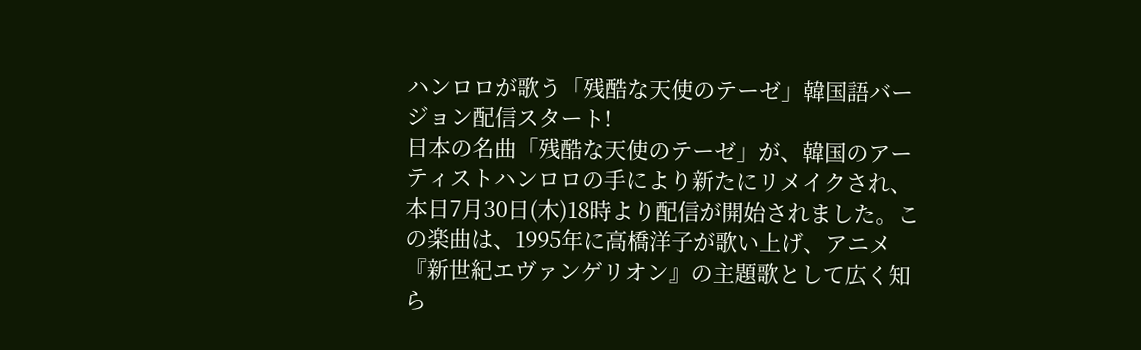ハンロロが歌う「残酷な天使のテーゼ」韓国語バージョン配信スタート!
日本の名曲「残酷な天使のテーゼ」が、韓国のアーティストハンロロの手により新たにリメイクされ、本日7月30日(木)18時より配信が開始されました。この楽曲は、1995年に高橋洋子が歌い上げ、アニメ『新世紀エヴァンゲリオン』の主題歌として広く知ら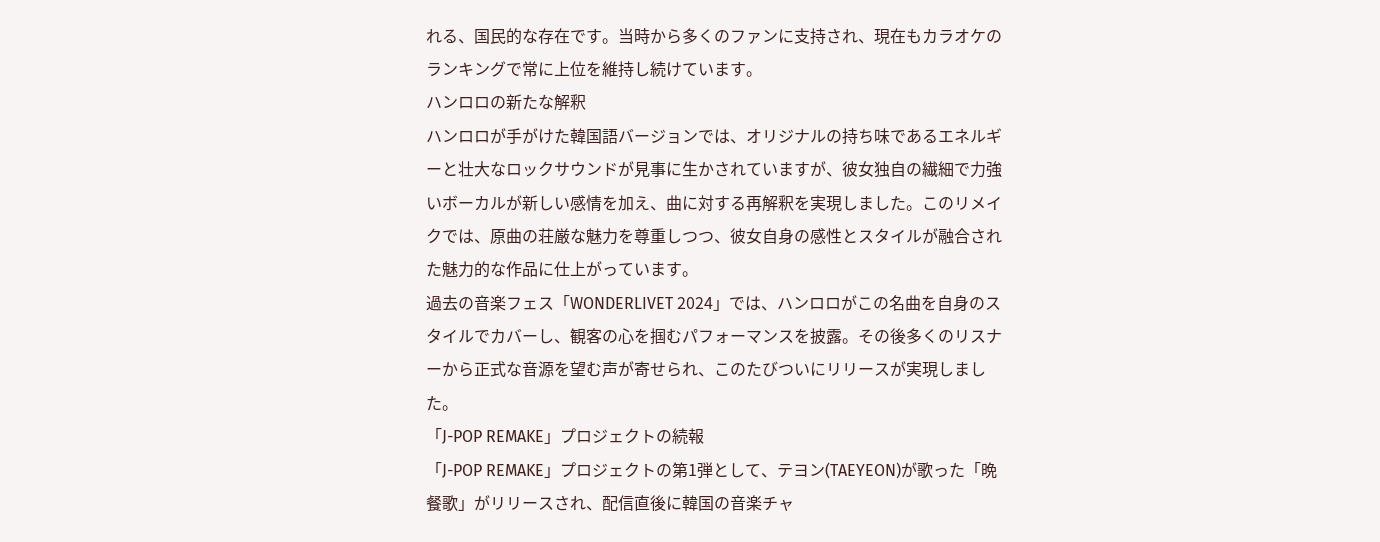れる、国民的な存在です。当時から多くのファンに支持され、現在もカラオケのランキングで常に上位を維持し続けています。
ハンロロの新たな解釈
ハンロロが手がけた韓国語バージョンでは、オリジナルの持ち味であるエネルギーと壮大なロックサウンドが見事に生かされていますが、彼女独自の繊細で力強いボーカルが新しい感情を加え、曲に対する再解釈を実現しました。このリメイクでは、原曲の荘厳な魅力を尊重しつつ、彼女自身の感性とスタイルが融合された魅力的な作品に仕上がっています。
過去の音楽フェス「WONDERLIVET 2024」では、ハンロロがこの名曲を自身のスタイルでカバーし、観客の心を掴むパフォーマンスを披露。その後多くのリスナーから正式な音源を望む声が寄せられ、このたびついにリリースが実現しました。
「J-POP REMAKE」プロジェクトの続報
「J-POP REMAKE」プロジェクトの第1弾として、テヨン(TAEYEON)が歌った「晩餐歌」がリリースされ、配信直後に韓国の音楽チャ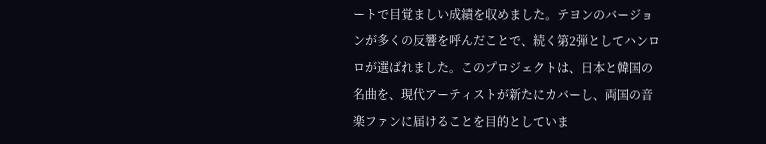ートで目覚ましい成績を収めました。テヨンのバージョンが多くの反響を呼んだことで、続く第2弾としてハンロロが選ばれました。このプロジェクトは、日本と韓国の名曲を、現代アーティストが新たにカバーし、両国の音楽ファンに届けることを目的としていま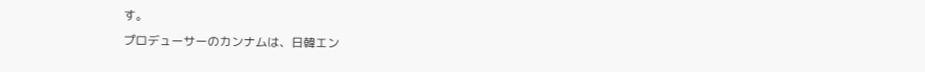す。
プロデューサーのカンナムは、日韓エン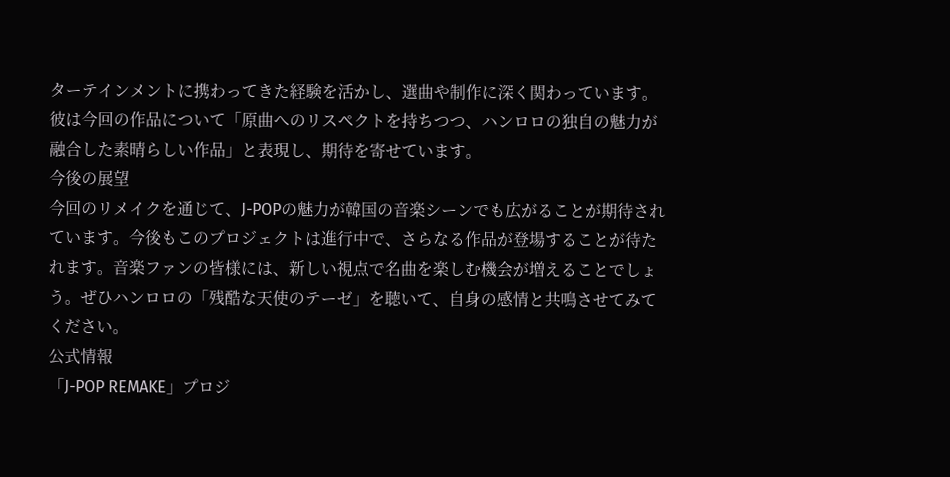ターテインメントに携わってきた経験を活かし、選曲や制作に深く関わっています。彼は今回の作品について「原曲へのリスペクトを持ちつつ、ハンロロの独自の魅力が融合した素晴らしい作品」と表現し、期待を寄せています。
今後の展望
今回のリメイクを通じて、J-POPの魅力が韓国の音楽シーンでも広がることが期待されています。今後もこのプロジェクトは進行中で、さらなる作品が登場することが待たれます。音楽ファンの皆様には、新しい視点で名曲を楽しむ機会が増えることでしょう。ぜひハンロロの「残酷な天使のテーゼ」を聴いて、自身の感情と共鳴させてみてください。
公式情報
「J-POP REMAKE」プロジ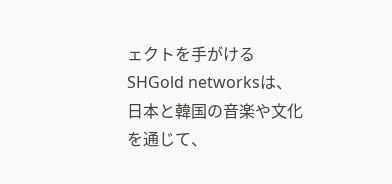ェクトを手がけるSHGold networksは、日本と韓国の音楽や文化を通じて、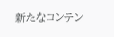新たなコンテン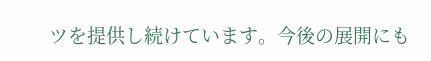ツを提供し続けています。今後の展開にも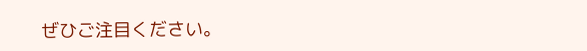ぜひご注目ください。